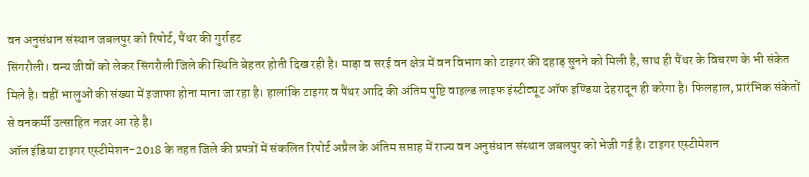वन अनुसंधान संस्थान जबलपुर को रिपोर्ट, पैंथर की गुर्राहट
सिंगरौली। वन्य जीवों को लेकर सिंगरौली जिले की स्थिति बेहतर होती दिख रही है। माड़ा व सरई वन क्षेत्र में वन विभाग को टाइगर की दहाड़ सुनने को मिली है, साथ ही पैंथर के विचरण के भी संकेत मिले है। वहीं भालुओं की संख्या में इजाफा होना माना जा रहा है। हालांकि टाइगर व पैंथर आदि की अंतिम पुष्टि वाइल्ड लाइफ इंस्टीट्यूट ऑफ इण्डिया देहरादून ही करेगा है। फिलहाल, प्रारंभिक संकेतों से वनकर्मी उत्साहित नजर आ रहे है।
ऑल इंडिया टाइगर एस्टीमेशन-2018 के तहत जिले की प्रपत्रों में संकलित रिपोर्ट अप्रैल के अंतिम सप्ताह में राज्य वन अनुसंधान संस्थान जबलपुर को भेजी गई है। टाइगर एस्टीमेशन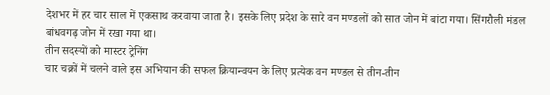देशभर में हर चार साल में एकसाथ करवाया जाता है। इसके लिए प्रदेश के सारे वन मण्डलों को सात जोन में बांटा गया। सिंगरौली मंडल बांधवगढ़ जोन में रखा गया था।
तीन सदस्यों को मास्टर ट्रेनिंग
चार चक्रों में चलने वाले इस अभियान की सफल क्रियान्वयन के लिए प्रत्येक वन मण्डल से तीन-तीन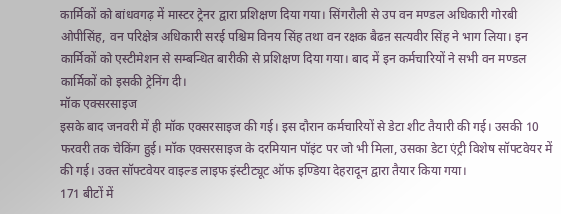कार्मिकों को बांधवगढ़ में मास्टर ट्रेनर द्वारा प्रशिक्षण दिया गया। सिंगरौली से उप वन मण्डल अधिकारी गोरबी ओपीसिंह, वन परिक्षेत्र अधिकारी सरई पश्चिम विनय सिंह तथा वन रक्षक बैढऩ सत्यवीर सिंह ने भाग लिया। इन कार्मिकों को एस्टीमेशन से सम्बन्धित बारीकी से प्रशिक्षण दिया गया। बाद में इन कर्मचारियों ने सभी वन मण्डल कार्मिकों को इसकी ट्रेनिंग दी।
मॉक एक्सरसाइज
इसके बाद जनवरी में ही मॉक एक्सरसाइज की गई। इस दौरान कर्मचारियों से डेटा शीट तैयारी की गई। उसकी 10 फरवरी तक चेकिंग हुई। मॉक एक्सरसाइज के दरमियान पॉइंट पर जो भी मिला, उसका डेटा एंट्री विशेष सॉफ्टवेयर में की गई। उक्त सॉफ्टवेयर वाइल्ड लाइफ इंस्टीट्यूट ऑफ इण्डिया देहरादून द्वारा तैयार किया गया।
171 बीटों में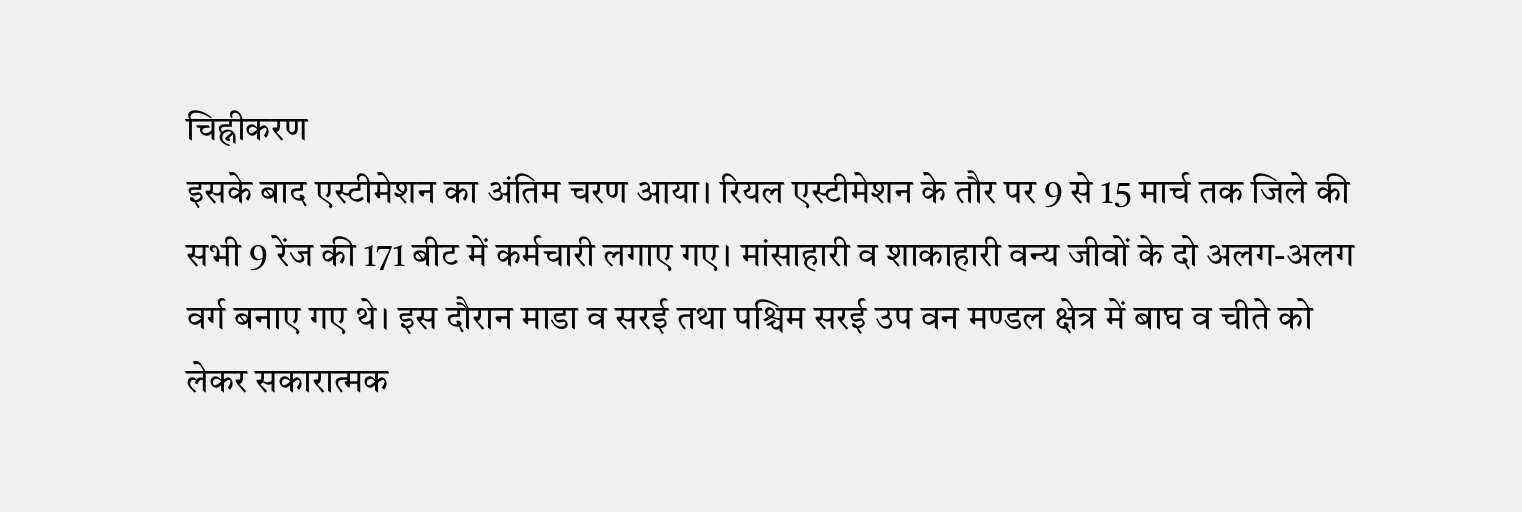चिह्नीकरण
इसके बाद एस्टीमेशन का अंतिम चरण आया। रियल एस्टीमेशन के तौर पर 9 से 15 मार्च तक जिले की सभी 9 रेंज की 171 बीट में कर्मचारी लगाए गए। मांसाहारी व शाकाहारी वन्य जीवों के दो अलग-अलग वर्ग बनाए गए थे। इस दौरान माडा व सरई तथा पश्चिम सरई उप वन मण्डल क्षेत्र में बाघ व चीते को लेकर सकारात्मक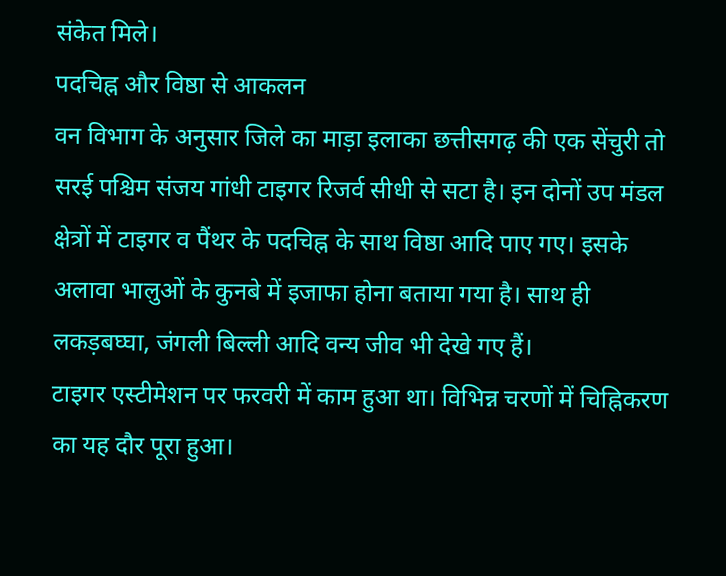संकेत मिले।
पदचिह्न और विष्ठा से आकलन
वन विभाग के अनुसार जिले का माड़ा इलाका छत्तीसगढ़ की एक सेंचुरी तो सरई पश्चिम संजय गांधी टाइगर रिजर्व सीधी से सटा है। इन दोनों उप मंडल क्षेत्रों में टाइगर व पैंथर के पदचिह्न के साथ विष्ठा आदि पाए गए। इसके अलावा भालुओं के कुनबे में इजाफा होना बताया गया है। साथ ही लकड़बघ्घा, जंगली बिल्ली आदि वन्य जीव भी देखे गए हैं।
टाइगर एस्टीमेशन पर फरवरी में काम हुआ था। विभिन्न चरणों में चिह्निकरण का यह दौर पूरा हुआ।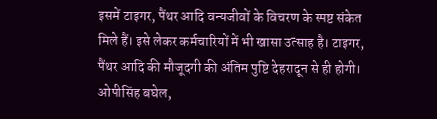इसमें टाइगर, पैंथर आदि वन्यजीवों के विचरण के स्पष्ट संकेत मिले हैं। इसे लेकर कर्मचारियों में भी खासा उत्साह है। टाइगर, पैंथर आदि की मौजूदगी की अंतिम पुष्टि देहरादून से ही होगी।
ओपीसिंह बघेल,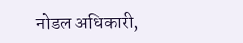नोडल अधिकारी,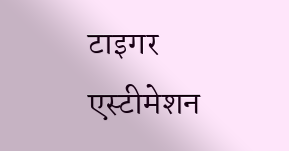टाइगर एस्टीमेशन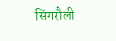सिंगरौली